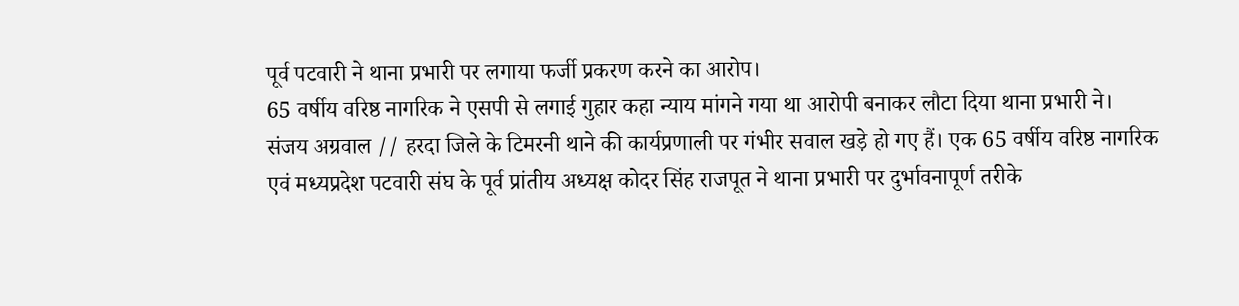पूर्व पटवारी ने थाना प्रभारी पर लगाया फर्जी प्रकरण करने का आरोप।
65 वर्षीय वरिष्ठ नागरिक ने एसपी से लगाई गुहार कहा न्याय मांगने गया था आरोपी बनाकर लौटा दिया थाना प्रभारी ने।
संजय अग्रवाल // हरदा जिले के टिमरनी थाने की कार्यप्रणाली पर गंभीर सवाल खड़े हो गए हैं। एक 65 वर्षीय वरिष्ठ नागरिक एवं मध्यप्रदेश पटवारी संघ के पूर्व प्रांतीय अध्यक्ष कोदर सिंह राजपूत ने थाना प्रभारी पर दुर्भावनापूर्ण तरीके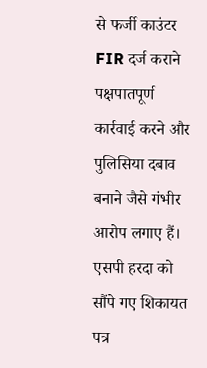से फर्जी काउंटर FIR दर्ज कराने पक्षपातपूर्ण कार्रवाई करने और पुलिसिया दबाव बनाने जैसे गंभीर आरोप लगाए हैं।
एसपी हरदा को सौंपे गए शिकायत पत्र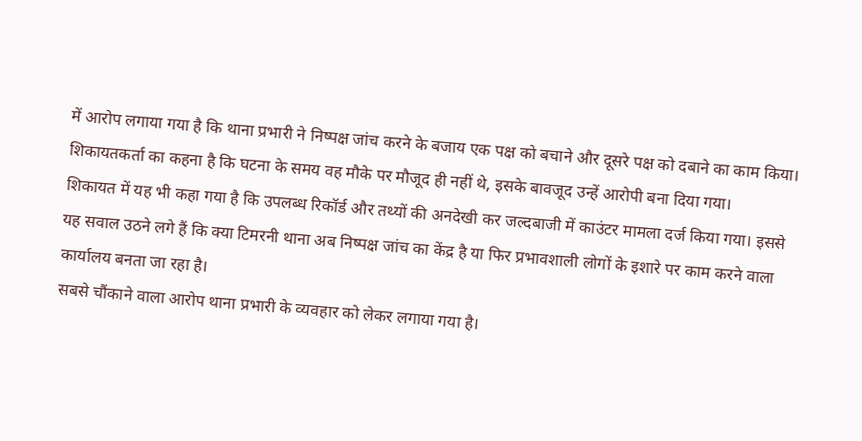में आरोप लगाया गया है कि थाना प्रभारी ने निष्पक्ष जांच करने के बजाय एक पक्ष को बचाने और दूसरे पक्ष को दबाने का काम किया। शिकायतकर्ता का कहना है कि घटना के समय वह मौके पर मौजूद ही नहीं थे, इसके बावजूद उन्हें आरोपी बना दिया गया।
शिकायत में यह भी कहा गया है कि उपलब्ध रिकॉर्ड और तथ्यों की अनदेखी कर जल्दबाजी में काउंटर मामला दर्ज किया गया। इससे यह सवाल उठने लगे हैं कि क्या टिमरनी थाना अब निष्पक्ष जांच का केंद्र है या फिर प्रभावशाली लोगों के इशारे पर काम करने वाला कार्यालय बनता जा रहा है।
सबसे चौंकाने वाला आरोप थाना प्रभारी के व्यवहार को लेकर लगाया गया है।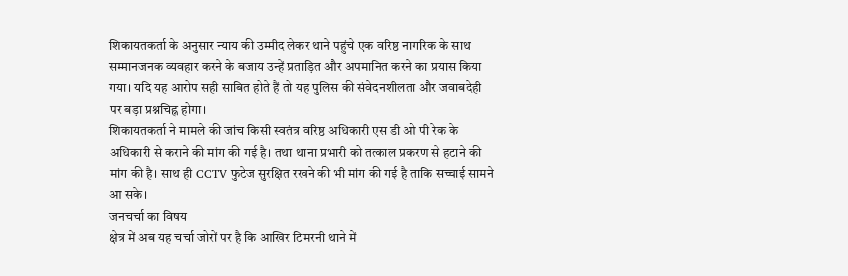शिकायतकर्ता के अनुसार न्याय की उम्मीद लेकर थाने पहुंचे एक वरिष्ठ नागरिक के साथ सम्मानजनक व्यवहार करने के बजाय उन्हें प्रताड़ित और अपमानित करने का प्रयास किया गया। यदि यह आरोप सही साबित होते हैं तो यह पुलिस की संवेदनशीलता और जवाबदेही पर बड़ा प्रश्नचिह्न होगा।
शिकायतकर्ता ने मामले की जांच किसी स्वतंत्र वरिष्ठ अधिकारी एस डी ओ पी रेक के अधिकारी से कराने की मांग की गई है। तथा थाना प्रभारी को तत्काल प्रकरण से हटाने की मांग की है। साथ ही CCTV फुटेज सुरक्षित रखने की भी मांग की गई है ताकि सच्चाई सामने आ सके।
जनचर्चा का विषय
क्षेत्र में अब यह चर्चा जोरों पर है कि आखिर टिमरनी थाने में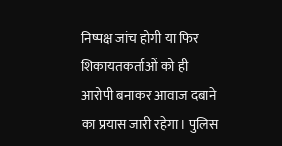निष्पक्ष जांच होगी या फिर शिकायतकर्ताओं को ही आरोपी बनाकर आवाज दबाने का प्रयास जारी रहेगा। पुलिस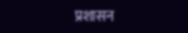प्रशासन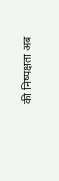की निष्पक्षता अब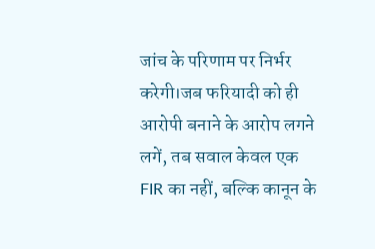जांच के परिणाम पर निर्भर करेगी।जब फरियादी को ही आरोपी बनाने के आरोप लगने लगें, तब सवाल केवल एक FIR का नहीं, बल्कि कानून के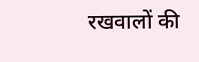रखवालों की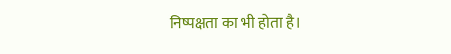निष्पक्षता का भी होता है।